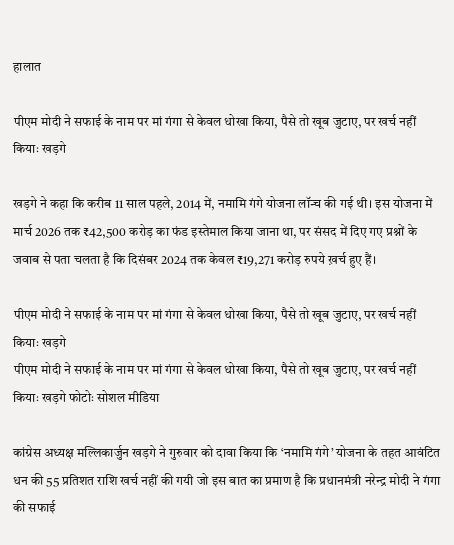हालात

पीएम मोदी ने सफाई के नाम पर मां गंगा से केवल धोखा किया, पैसे तो खूब जुटाए, पर खर्च नहीं कियाः खड़गे

खड़गे ने कहा कि करीब 11 साल पहले, 2014 में, नमामि गंगे योजना लॉन्च की गई थी। इस योजना में मार्च 2026 तक ₹42,500 करोड़ का फंड इस्तेमाल किया जाना था, पर संसद में दिए गए प्रश्नों के जवाब से पता चलता है कि दिसंबर 2024 तक केवल ₹19,271 करोड़ रुपये ख़र्च हुए हैं।

पीएम मोदी ने सफाई के नाम पर मां गंगा से केवल धोखा किया, पैसे तो खूब जुटाए, पर खर्च नहीं कियाः खड़गे
पीएम मोदी ने सफाई के नाम पर मां गंगा से केवल धोखा किया, पैसे तो खूब जुटाए, पर खर्च नहीं कियाः खड़गे फोटोः सोशल मीडिया

कांग्रेस अध्यक्ष मल्लिकार्जुन खड़गे ने गुरुवार को दावा किया कि ‘नमामि गंगे’ योजना के तहत आवंटित धन की 55 प्रतिशत राशि खर्च नहीं की गयी जो इस बात का प्रमाण है कि प्रधानमंत्री नरेन्द्र मोदी ने गंगा की सफाई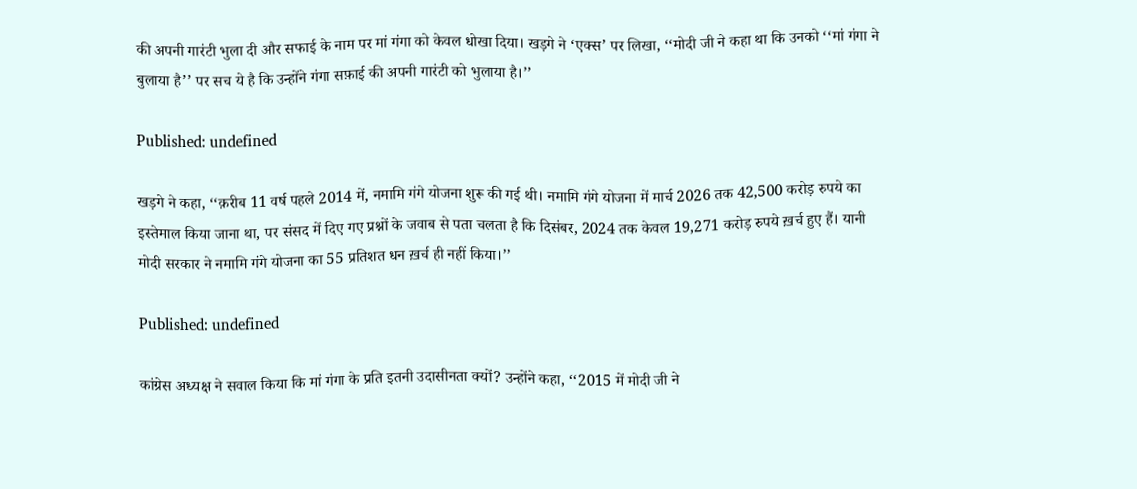की अपनी गारंटी भुला दी और सफाई के नाम पर मां गंगा को केवल धोखा दिया। खड़गे ने ‘एक्स’ पर लिखा, ‘‘मोदी जी ने कहा था कि उनको ‘‘मां गंगा ने बुलाया है’’ पर सच ये है कि उन्होंने गंगा सफ़ाई की अपनी गारंटी को भुलाया है।’’

Published: undefined

खड़गे ने कहा, ‘‘क़रीब 11 वर्ष पहले 2014 में, नमामि गंगे योजना शुरू की गई थी। नमामि गंगे योजना में मार्च 2026 तक 42,500 करोड़ रुपये का इस्तेमाल किया जाना था, पर संसद में दिए गए प्रश्नों के जवाब से पता चलता है कि दिसंबर, 2024 तक केवल 19,271 करोड़ रुपये ख़र्च हुए हैं। यानी मोदी सरकार ने नमामि गंगे योजना का 55 प्रतिशत धन ख़र्च ही नहीं किया।’’

Published: undefined

कांग्रेस अध्यक्ष ने सवाल किया कि मां गंगा के प्रति इतनी उदासीनता क्यों? उन्होंने कहा, ‘‘2015 में मोदी जी ने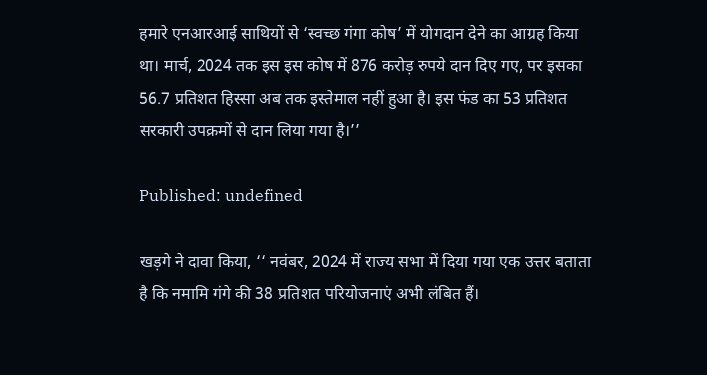हमारे एनआरआई साथियों से ‘स्वच्छ गंगा कोष’ में योगदान देने का आग्रह किया था। मार्च, 2024 तक इस इस कोष में 876 करोड़ रुपये दान दिए गए, पर इसका 56.7 प्रतिशत हिस्सा अब तक इस्तेमाल नहीं हुआ है। इस फंड का 53 प्रतिशत सरकारी उपक्रमों से दान लिया गया है।’’

Published: undefined

खड़गे ने दावा किया, ‘‘ नवंबर, 2024 में राज्य सभा में दिया गया एक उत्तर बताता है कि नमामि गंगे की 38 प्रतिशत परियोजनाएं अभी लंबित हैं।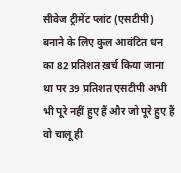सीवेज ट्रीमेंट प्लांट (एसटीपी) बनाने के लिए कुल आवंटित धन का 82 प्रतिशत ख़र्च किया जाना था पर 39 प्रतिशत एसटीपी अभी भी पूरे नहीं हुए हैं और जो पूरे हुए हैं वो चालू ही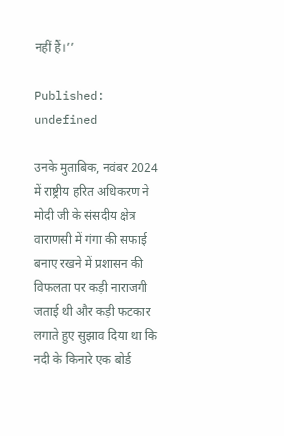नहीं हैं।’’

Published: undefined

उनके मुताबिक, नवंबर 2024 में राष्ट्रीय हरित अधिकरण ने मोदी जी के संसदीय क्षेत्र वाराणसी में गंगा की सफाई बनाए रखने में प्रशासन की विफलता पर कड़ी नाराजगी जताई थी और कड़ी फटकार लगाते हुए सुझाव दिया था कि नदी के किनारे एक बोर्ड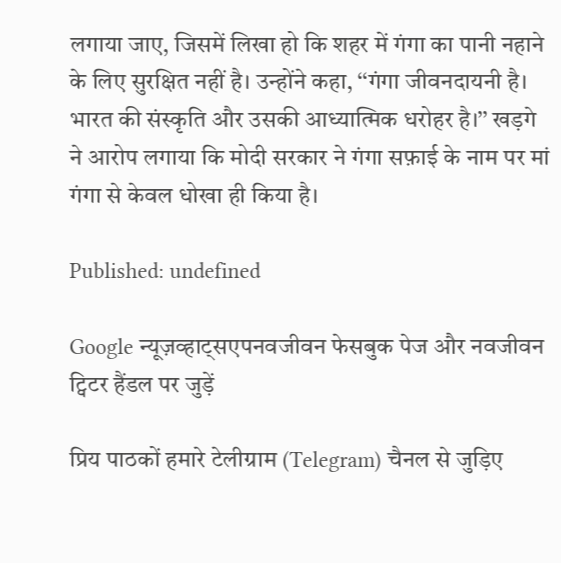लगाया जाए, जिसमें लिखा हो कि शहर में गंगा का पानी नहाने के लिए सुरक्षित नहीं है। उन्होंने कहा, ‘‘गंगा जीवनदायनी है। भारत की संस्कृति और उसकी आध्यात्मिक धरोहर है।’’ खड़गे ने आरोप लगाया कि मोदी सरकार ने गंगा सफ़ाई के नाम पर मां गंगा से केवल धोखा ही किया है।

Published: undefined

Google न्यूज़व्हाट्सएपनवजीवन फेसबुक पेज और नवजीवन ट्विटर हैंडल पर जुड़ें

प्रिय पाठकों हमारे टेलीग्राम (Telegram) चैनल से जुड़िए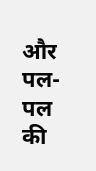और पल-पल की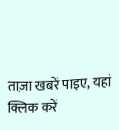ताज़ा खबरें पाइए, यहां क्लिक करें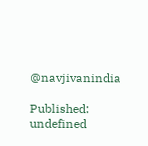@navjivanindia

Published: undefined